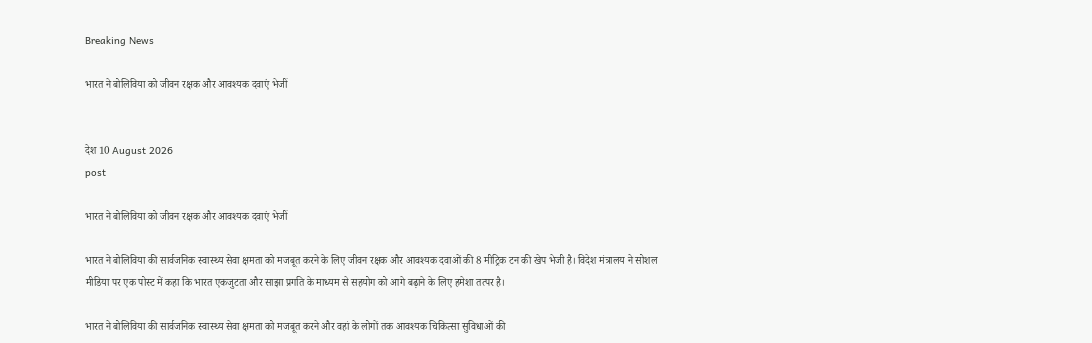Breaking News

भारत ने बोलिविया को जीवन रक्षक और आवश्यक दवाएं भेजीं


देश 10 August 2026
post

भारत ने बोलिविया को जीवन रक्षक और आवश्यक दवाएं भेजीं

भारत ने बोलिविया की सार्वजनिक स्वास्थ्य सेवा क्षमता को मजबूत करने के लिए जीवन रक्षक और आवश्यक दवाओं की 8 मीट्रिक टन की खेप भेजी है। विदेश मंत्रालय ने सोशल मीडिया पर एक पोस्ट में कहा कि भारत एकजुटता और साझा प्रगति के माध्यम से सहयोग को आगे बढ़ाने के लिए हमेशा तत्पर है।

भारत ने बोलिविया की सार्वजनिक स्वास्थ्य सेवा क्षमता को मजबूत करने और वहां के लोगों तक आवश्यक चिकित्सा सुविधाओं की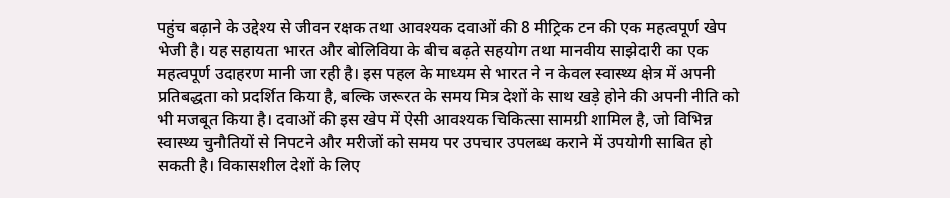पहुंच बढ़ाने के उद्देश्य से जीवन रक्षक तथा आवश्यक दवाओं की 8 मीट्रिक टन की एक महत्वपूर्ण खेप भेजी है। यह सहायता भारत और बोलिविया के बीच बढ़ते सहयोग तथा मानवीय साझेदारी का एक महत्वपूर्ण उदाहरण मानी जा रही है। इस पहल के माध्यम से भारत ने न केवल स्वास्थ्य क्षेत्र में अपनी प्रतिबद्धता को प्रदर्शित किया है, बल्कि जरूरत के समय मित्र देशों के साथ खड़े होने की अपनी नीति को भी मजबूत किया है। दवाओं की इस खेप में ऐसी आवश्यक चिकित्सा सामग्री शामिल है, जो विभिन्न स्वास्थ्य चुनौतियों से निपटने और मरीजों को समय पर उपचार उपलब्ध कराने में उपयोगी साबित हो सकती है। विकासशील देशों के लिए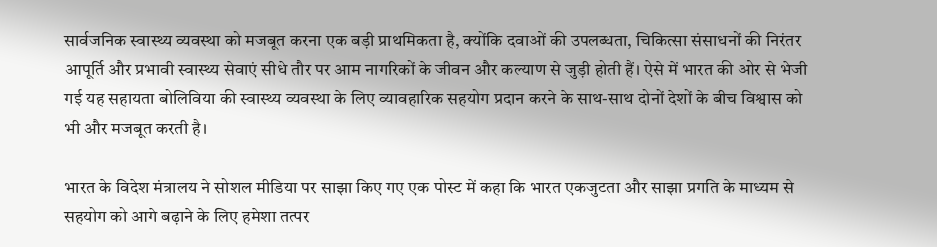सार्वजनिक स्वास्थ्य व्यवस्था को मजबूत करना एक बड़ी प्राथमिकता है, क्योंकि दवाओं की उपलब्धता, चिकित्सा संसाधनों की निरंतर आपूर्ति और प्रभावी स्वास्थ्य सेवाएं सीधे तौर पर आम नागरिकों के जीवन और कल्याण से जुड़ी होती हैं। ऐसे में भारत की ओर से भेजी गई यह सहायता बोलिविया की स्वास्थ्य व्यवस्था के लिए व्यावहारिक सहयोग प्रदान करने के साथ-साथ दोनों देशों के बीच विश्वास को भी और मजबूत करती है।

भारत के विदेश मंत्रालय ने सोशल मीडिया पर साझा किए गए एक पोस्ट में कहा कि भारत एकजुटता और साझा प्रगति के माध्यम से सहयोग को आगे बढ़ाने के लिए हमेशा तत्पर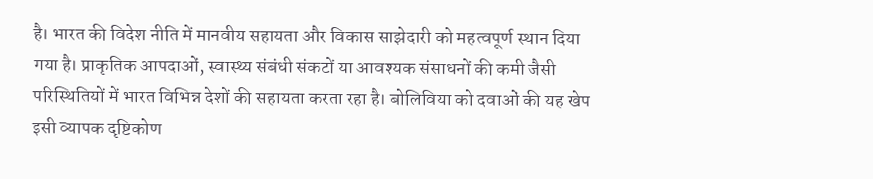है। भारत की विदेश नीति में मानवीय सहायता और विकास साझेदारी को महत्वपूर्ण स्थान दिया गया है। प्राकृतिक आपदाओं, स्वास्थ्य संबंधी संकटों या आवश्यक संसाधनों की कमी जैसी परिस्थितियों में भारत विभिन्न देशों की सहायता करता रहा है। बोलिविया को दवाओं की यह खेप इसी व्यापक दृष्टिकोण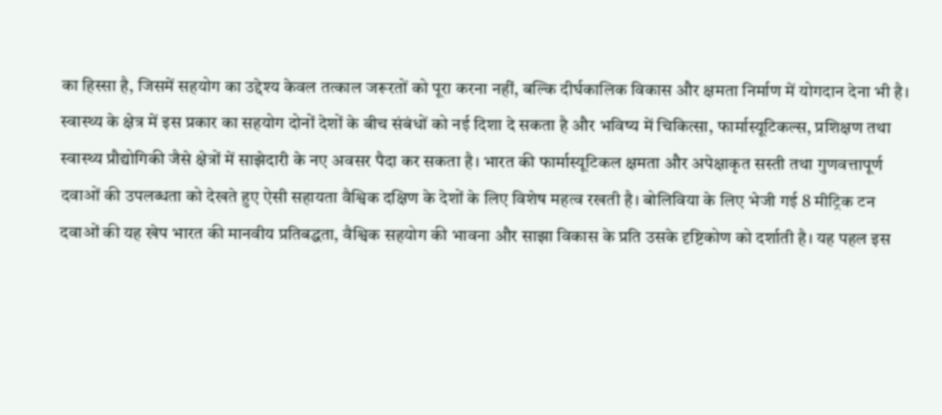का हिस्सा है, जिसमें सहयोग का उद्देश्य केवल तत्काल जरूरतों को पूरा करना नहीं, बल्कि दीर्घकालिक विकास और क्षमता निर्माण में योगदान देना भी है। स्वास्थ्य के क्षेत्र में इस प्रकार का सहयोग दोनों देशों के बीच संबंधों को नई दिशा दे सकता है और भविष्य में चिकित्सा, फार्मास्यूटिकल्स, प्रशिक्षण तथा स्वास्थ्य प्रौद्योगिकी जैसे क्षेत्रों में साझेदारी के नए अवसर पैदा कर सकता है। भारत की फार्मास्यूटिकल क्षमता और अपेक्षाकृत सस्ती तथा गुणवत्तापूर्ण दवाओं की उपलब्धता को देखते हुए ऐसी सहायता वैश्विक दक्षिण के देशों के लिए विशेष महत्व रखती है। बोलिविया के लिए भेजी गई 8 मीट्रिक टन दवाओं की यह खेप भारत की मानवीय प्रतिबद्धता, वैश्विक सहयोग की भावना और साझा विकास के प्रति उसके दृष्टिकोण को दर्शाती है। यह पहल इस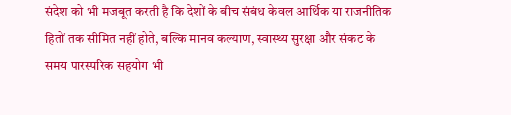संदेश को भी मजबूत करती है कि देशों के बीच संबंध केवल आर्थिक या राजनीतिक हितों तक सीमित नहीं होते, बल्कि मानव कल्याण, स्वास्थ्य सुरक्षा और संकट के समय पारस्परिक सहयोग भी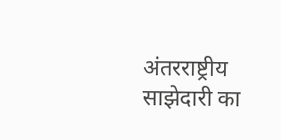अंतरराष्ट्रीय साझेदारी का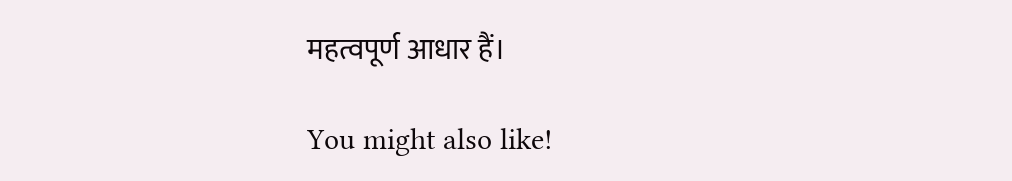महत्वपूर्ण आधार हैं।

You might also like!